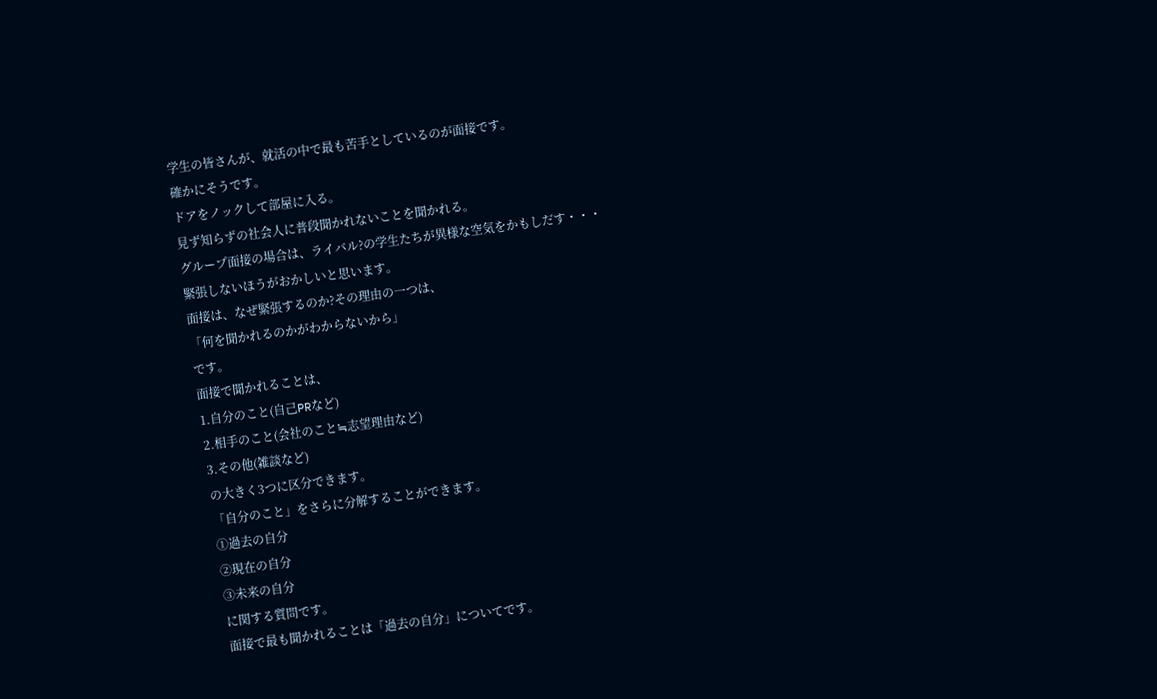学生の皆さんが、就活の中で最も苦手としているのが面接です。
確かにそうです。
ドアをノックして部屋に入る。
見ず知らずの社会人に普段聞かれないことを聞かれる。
グループ面接の場合は、ライバル?の学生たちが異様な空気をかもしだす・・・
緊張しないほうがおかしいと思います。
面接は、なぜ緊張するのか?その理由の一つは、
「何を聞かれるのかがわからないから」
です。
面接で聞かれることは、
1.自分のこと(自己PRなど)
2.相手のこと(会社のこと≒志望理由など)
3.その他(雑談など)
の大きく3つに区分できます。
「自分のこと」をさらに分解することができます。
①過去の自分
②現在の自分
③未来の自分
に関する質問です。
面接で最も聞かれることは「過去の自分」についてです。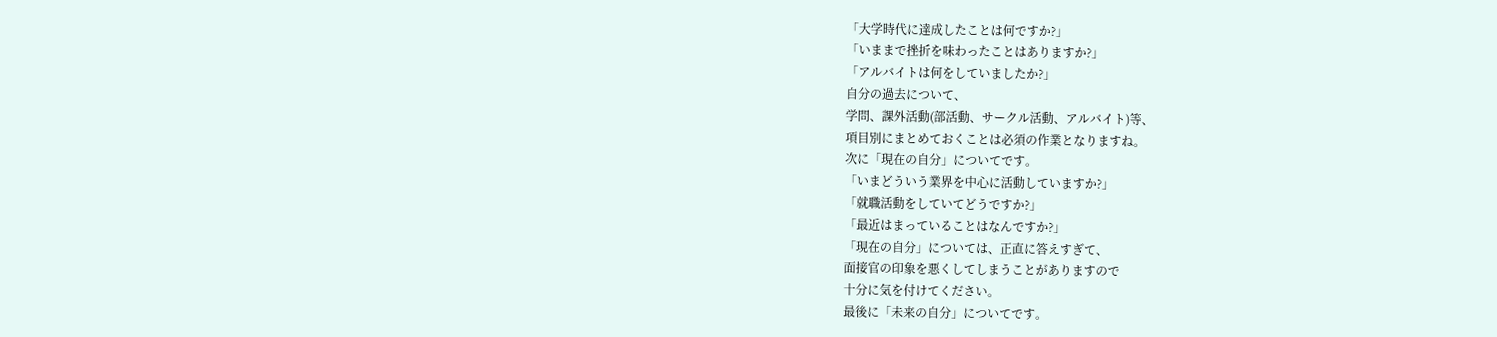「大学時代に達成したことは何ですか?」
「いままで挫折を味わったことはありますか?」
「アルバイトは何をしていましたか?」
自分の過去について、
学問、課外活動(部活動、サークル活動、アルバイト)等、
項目別にまとめておくことは必須の作業となりますね。
次に「現在の自分」についてです。
「いまどういう業界を中心に活動していますか?」
「就職活動をしていてどうですか?」
「最近はまっていることはなんですか?」
「現在の自分」については、正直に答えすぎて、
面接官の印象を悪くしてしまうことがありますので
十分に気を付けてください。
最後に「未来の自分」についてです。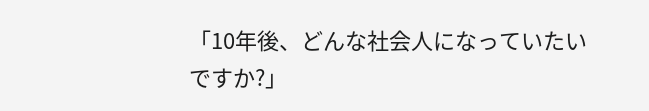「10年後、どんな社会人になっていたいですか?」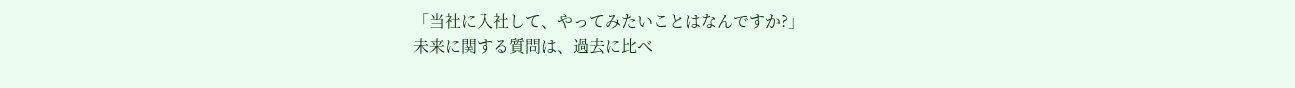「当社に入社して、やってみたいことはなんですか?」
未来に関する質問は、過去に比べ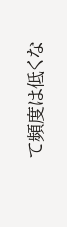て頻度は低くな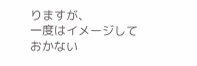りますが、
一度はイメージしておかない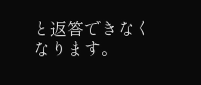と返答できなくなります。